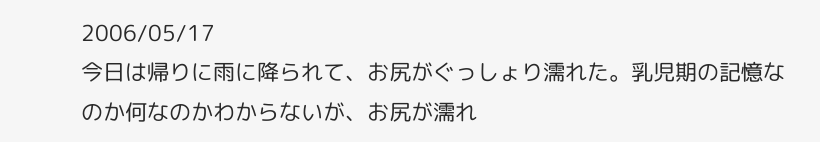2006/05/17
今日は帰りに雨に降られて、お尻がぐっしょり濡れた。乳児期の記憶なのか何なのかわからないが、お尻が濡れ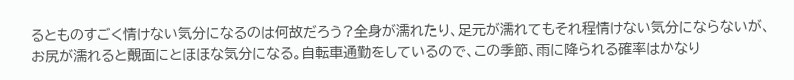るとものすごく情けない気分になるのは何故だろう?全身が濡れたり、足元が濡れてもそれ程情けない気分にならないが、お尻が濡れると覿面にとほほな気分になる。自転車通勤をしているので、この季節、雨に降られる確率はかなり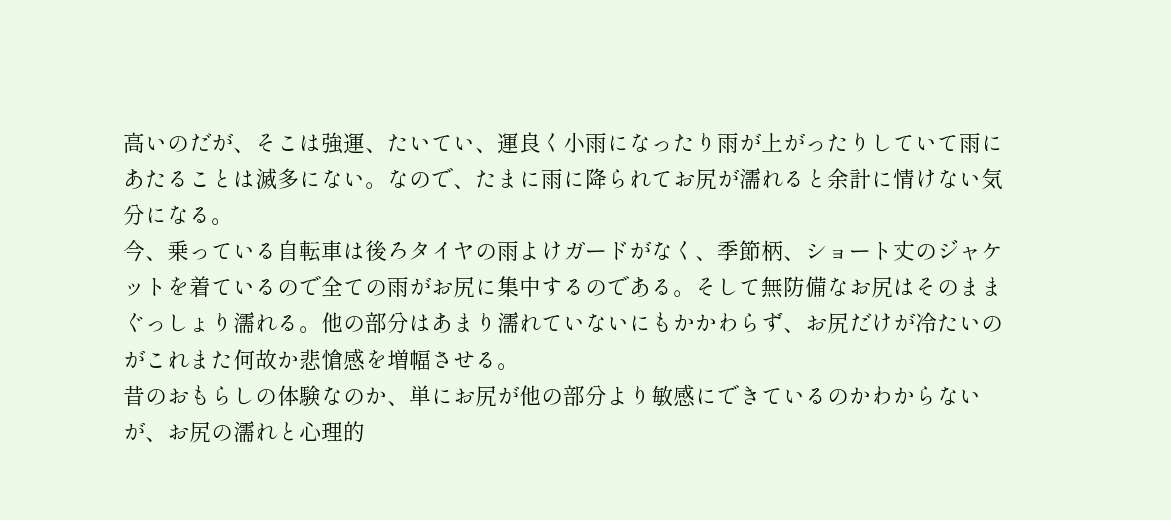高いのだが、そこは強運、たいてい、運良く小雨になったり雨が上がったりしていて雨にあたることは滅多にない。なので、たまに雨に降られてお尻が濡れると余計に情けない気分になる。
今、乗っている自転車は後ろタイヤの雨よけガードがなく、季節柄、ショート丈のジャケットを着ているので全ての雨がお尻に集中するのである。そして無防備なお尻はそのままぐっしょり濡れる。他の部分はあまり濡れていないにもかかわらず、お尻だけが冷たいのがこれまた何故か悲愴感を増幅させる。
昔のおもらしの体験なのか、単にお尻が他の部分より敏感にできているのかわからないが、お尻の濡れと心理的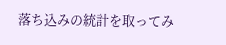落ち込みの統計を取ってみ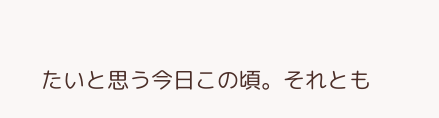たいと思う今日この頃。それとも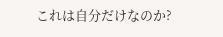これは自分だけなのか?